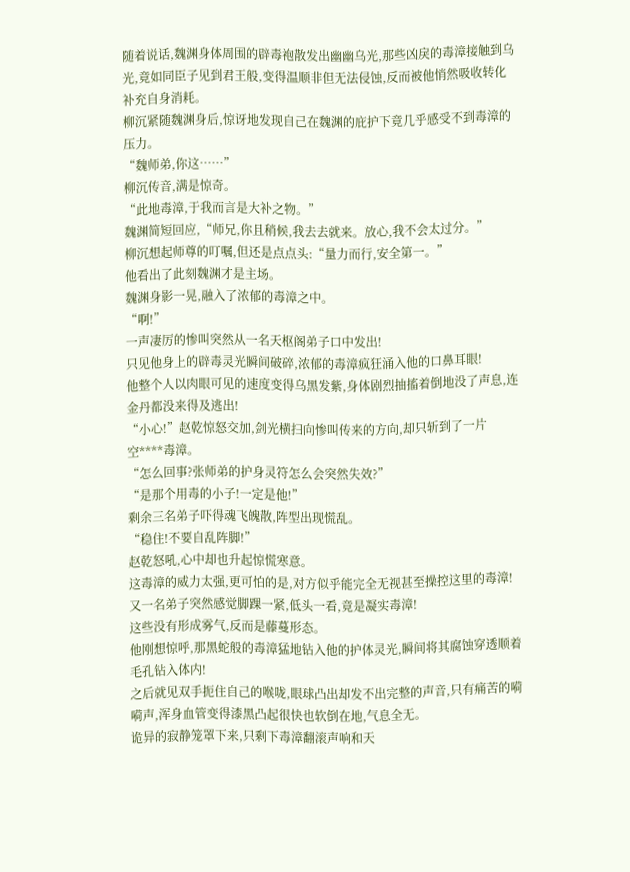随着说话,魏渊身体周围的辟毒袍散发出幽幽乌光,那些凶戾的毒漳接触到乌光,竟如同臣子见到君王般,变得温顺非但无法侵蚀,反而被他悄然吸收转化补充自身消耗。
柳沉紧随魏渊身后,惊讶地发现自己在魏渊的庇护下竟几乎感受不到毒漳的压力。
“魏师弟,你这……”
柳沉传音,满是惊奇。
“此地毒漳,于我而言是大补之物。”
魏渊简短回应,“师兄,你且稍候,我去去就来。放心,我不会太过分。”
柳沉想起师尊的叮嘱,但还是点点头:“量力而行,安全第一。”
他看出了此刻魏渊才是主场。
魏渊身影一晃,融入了浓郁的毒漳之中。
“啊!”
一声凄厉的惨叫突然从一名天枢阁弟子口中发出!
只见他身上的辟毒灵光瞬间破碎,浓郁的毒漳疯狂涌入他的口鼻耳眼!
他整个人以肉眼可见的速度变得乌黑发紫,身体剧烈抽搐着倒地没了声息,连金丹都没来得及逃出!
“小心!”赵乾惊怒交加,剑光横扫向惨叫传来的方向,却只斩到了一片空****毒漳。
“怎么回事?张师弟的护身灵符怎么会突然失效?”
“是那个用毒的小子!一定是他!”
剩余三名弟子吓得魂飞魄散,阵型出现慌乱。
“稳住!不要自乱阵脚!”
赵乾怒吼,心中却也升起惊慌寒意。
这毒漳的威力太强,更可怕的是,对方似乎能完全无视甚至操控这里的毒漳!
又一名弟子突然感觉脚踝一紧,低头一看,竟是凝实毒漳!
这些没有形成雾气,反而是藤蔓形态。
他刚想惊呼,那黑蛇般的毒漳猛地钻入他的护体灵光,瞬间将其腐蚀穿透顺着毛孔钻入体内!
之后就见双手扼住自己的喉咙,眼球凸出却发不出完整的声音,只有痛苦的嗬嗬声,浑身血管变得漆黑凸起很快也软倒在地,气息全无。
诡异的寂静笼罩下来,只剩下毒漳翻滚声响和天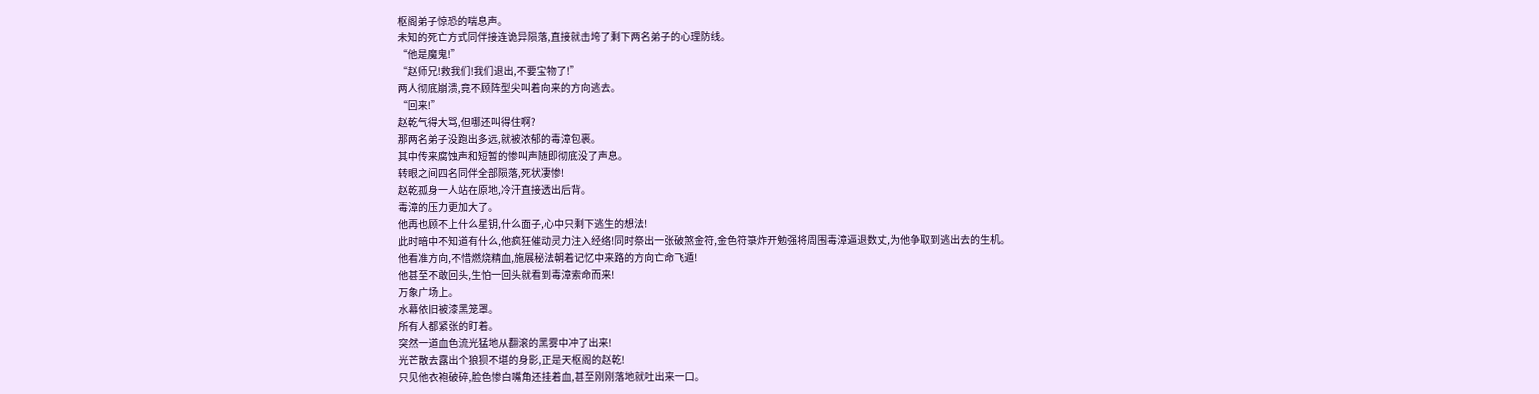枢阁弟子惊恐的喘息声。
未知的死亡方式同伴接连诡异陨落,直接就击垮了剩下两名弟子的心理防线。
“他是魔鬼!”
“赵师兄!救我们!我们退出,不要宝物了!”
两人彻底崩溃,竟不顾阵型尖叫着向来的方向逃去。
“回来!”
赵乾气得大骂,但哪还叫得住啊?
那两名弟子没跑出多远,就被浓郁的毒漳包裹。
其中传来腐蚀声和短暂的惨叫声随即彻底没了声息。
转眼之间四名同伴全部陨落,死状凄惨!
赵乾孤身一人站在原地,冷汗直接透出后背。
毒漳的压力更加大了。
他再也顾不上什么星钥,什么面子,心中只剩下逃生的想法!
此时暗中不知道有什么,他疯狂催动灵力注入经络!同时祭出一张破煞金符,金色符箓炸开勉强将周围毒漳逼退数丈,为他争取到逃出去的生机。
他看准方向,不惜燃烧精血,施展秘法朝着记忆中来路的方向亡命飞遁!
他甚至不敢回头,生怕一回头就看到毒漳索命而来!
万象广场上。
水幕依旧被漆黑笼罩。
所有人都紧张的盯着。
突然一道血色流光猛地从翻滚的黑雾中冲了出来!
光芒散去露出个狼狈不堪的身影,正是天枢阁的赵乾!
只见他衣袍破碎,脸色惨白嘴角还挂着血,甚至刚刚落地就吐出来一口。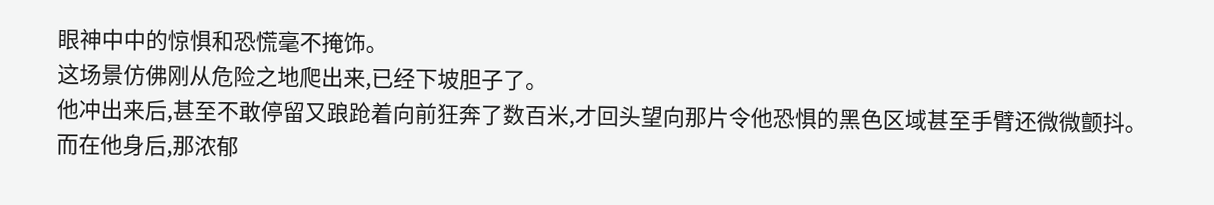眼神中中的惊惧和恐慌毫不掩饰。
这场景仿佛刚从危险之地爬出来,已经下坡胆子了。
他冲出来后,甚至不敢停留又踉跄着向前狂奔了数百米,才回头望向那片令他恐惧的黑色区域甚至手臂还微微颤抖。
而在他身后,那浓郁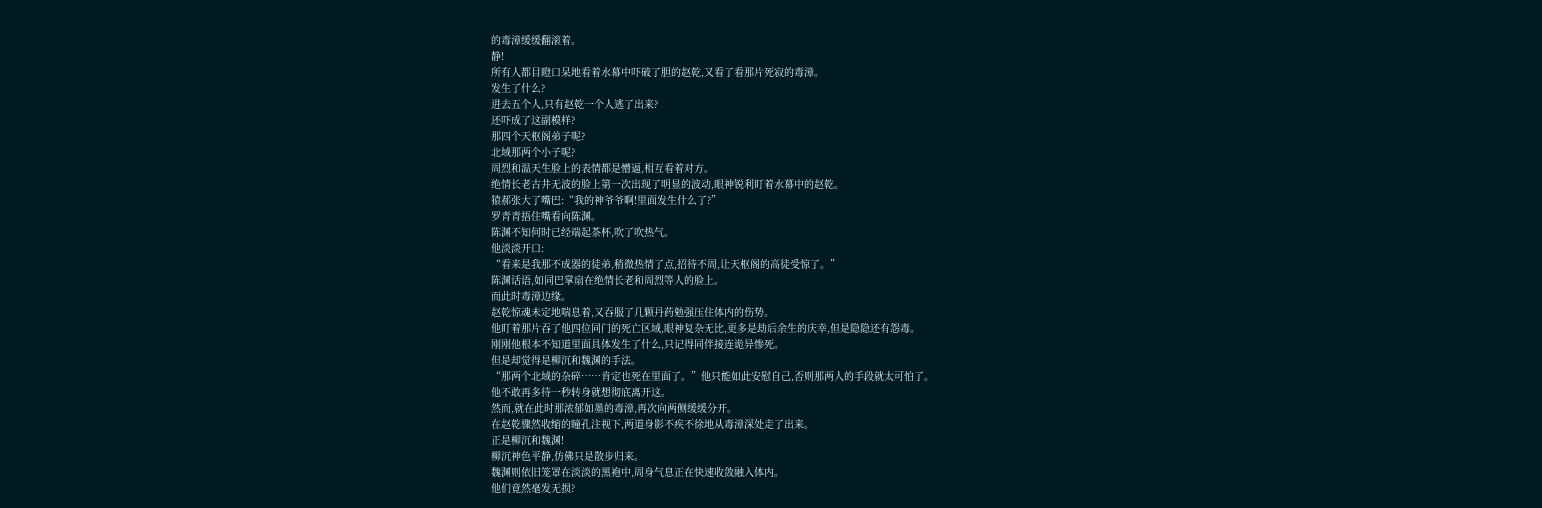的毒漳缓缓翻滚着。
静!
所有人都目瞪口呆地看着水幕中吓破了胆的赵乾,又看了看那片死寂的毒漳。
发生了什么?
进去五个人,只有赵乾一个人逃了出来?
还吓成了这副模样?
那四个天枢阁弟子呢?
北域那两个小子呢?
周烈和温天生脸上的表情都是懵逼,相互看着对方。
绝情长老古井无波的脸上第一次出现了明显的波动,眼神锐利盯着水幕中的赵乾。
猿郝张大了嘴巴:“我的神爷爷啊!里面发生什么了?”
罗青青捂住嘴看向陈渊。
陈渊不知何时已经端起茶杯,吹了吹热气。
他淡淡开口:
“看来是我那不成器的徒弟,稍微热情了点,招待不周,让天枢阁的高徒受惊了。”
陈渊话语,如同巴掌扇在绝情长老和周烈等人的脸上。
而此时毒漳边缘。
赵乾惊魂未定地喘息着,又吞服了几颗丹药勉强压住体内的伤势。
他盯着那片吞了他四位同门的死亡区域,眼神复杂无比,更多是劫后余生的庆幸,但是隐隐还有怨毒。
刚刚他根本不知道里面具体发生了什么,只记得同伴接连诡异惨死。
但是却觉得是柳沉和魏渊的手法。
“那两个北域的杂碎……肯定也死在里面了。”他只能如此安慰自己,否则那两人的手段就太可怕了。
他不敢再多待一秒转身就想彻底离开这。
然而,就在此时那浓郁如墨的毒漳,再次向两侧缓缓分开。
在赵乾骤然收缩的瞳孔注视下,两道身影不疾不徐地从毒漳深处走了出来。
正是柳沉和魏渊!
柳沉神色平静,仿佛只是散步归来。
魏渊则依旧笼罩在淡淡的黑袍中,周身气息正在快速收敛融入体内。
他们竟然毫发无损?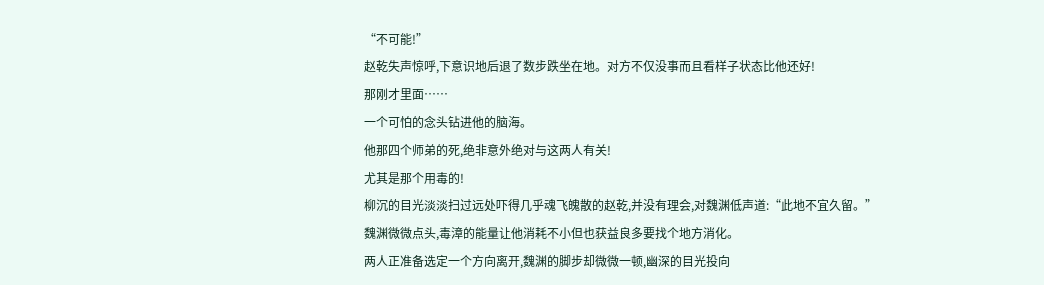“不可能!”
赵乾失声惊呼,下意识地后退了数步跌坐在地。对方不仅没事而且看样子状态比他还好!
那刚才里面……
一个可怕的念头钻进他的脑海。
他那四个师弟的死,绝非意外绝对与这两人有关!
尤其是那个用毒的!
柳沉的目光淡淡扫过远处吓得几乎魂飞魄散的赵乾,并没有理会,对魏渊低声道:“此地不宜久留。”
魏渊微微点头,毒漳的能量让他消耗不小但也获益良多要找个地方消化。
两人正准备选定一个方向离开,魏渊的脚步却微微一顿,幽深的目光投向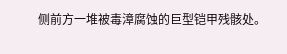侧前方一堆被毒漳腐蚀的巨型铠甲残骸处。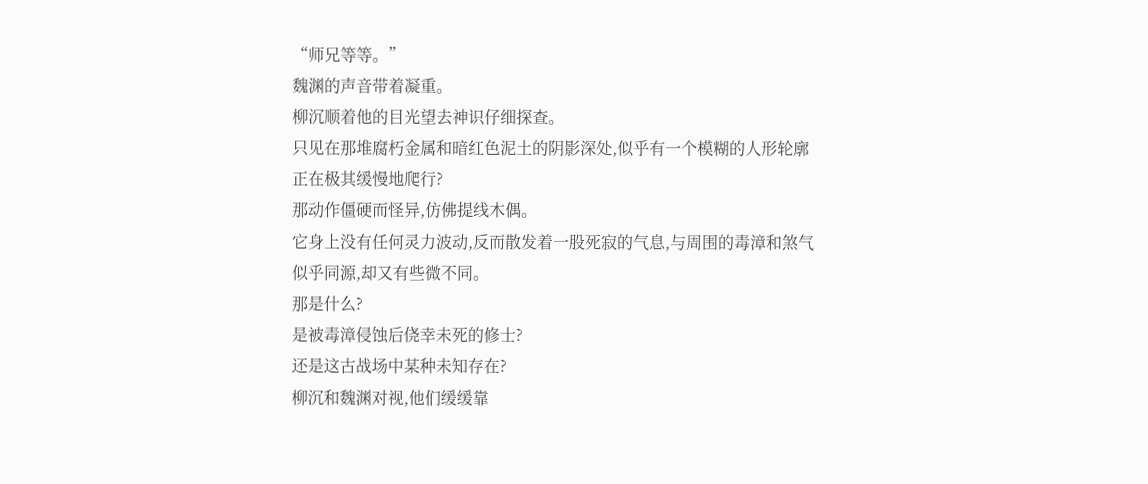“师兄等等。”
魏渊的声音带着凝重。
柳沉顺着他的目光望去神识仔细探查。
只见在那堆腐朽金属和暗红色泥土的阴影深处,似乎有一个模糊的人形轮廓正在极其缓慢地爬行?
那动作僵硬而怪异,仿佛提线木偶。
它身上没有任何灵力波动,反而散发着一股死寂的气息,与周围的毒漳和煞气似乎同源,却又有些微不同。
那是什么?
是被毒漳侵蚀后侥幸未死的修士?
还是这古战场中某种未知存在?
柳沉和魏渊对视,他们缓缓靠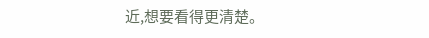近,想要看得更清楚。